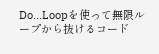Do...Loopを使って無限ループから抜けるコード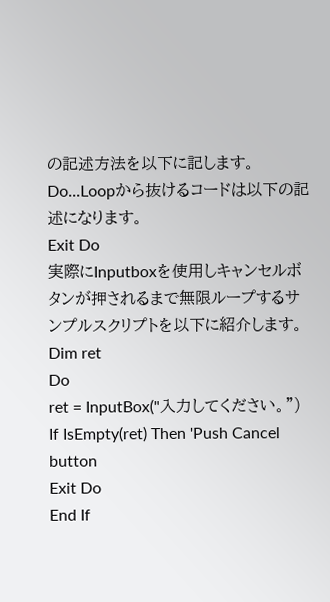の記述方法を以下に記します。
Do...Loopから抜けるコードは以下の記述になります。
Exit Do
実際にInputboxを使用しキャンセルボタンが押されるまで無限ループするサンプルスクリプトを以下に紹介します。
Dim ret
Do
ret = InputBox("入力してください。")
If IsEmpty(ret) Then 'Push Cancel button
Exit Do
End If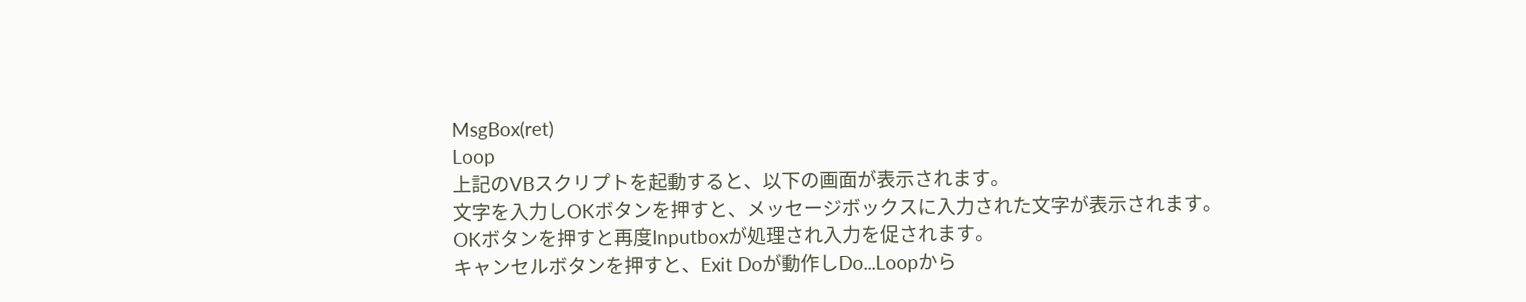MsgBox(ret)
Loop
上記のVBスクリプトを起動すると、以下の画面が表示されます。
文字を入力しOKボタンを押すと、メッセージボックスに入力された文字が表示されます。
OKボタンを押すと再度Inputboxが処理され入力を促されます。
キャンセルボタンを押すと、Exit Doが動作しDo...Loopから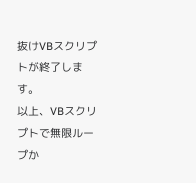抜けVBスクリプトが終了します。
以上、VBスクリプトで無限ループか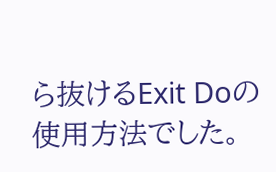ら抜けるExit Doの使用方法でした。